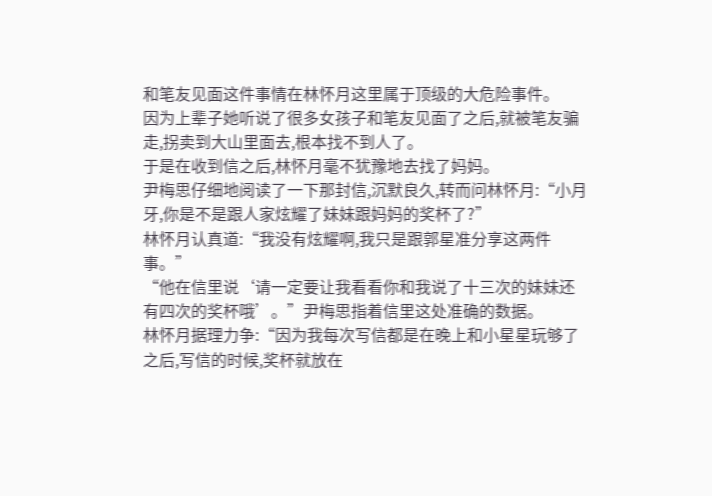和笔友见面这件事情在林怀月这里属于顶级的大危险事件。
因为上辈子她听说了很多女孩子和笔友见面了之后,就被笔友骗走,拐卖到大山里面去,根本找不到人了。
于是在收到信之后,林怀月毫不犹豫地去找了妈妈。
尹梅思仔细地阅读了一下那封信,沉默良久,转而问林怀月:“小月牙,你是不是跟人家炫耀了妹妹跟妈妈的奖杯了?”
林怀月认真道:“我没有炫耀啊,我只是跟郭星准分享这两件事。”
“他在信里说‘请一定要让我看看你和我说了十三次的妹妹还有四次的奖杯哦’。”尹梅思指着信里这处准确的数据。
林怀月据理力争:“因为我每次写信都是在晚上和小星星玩够了之后,写信的时候,奖杯就放在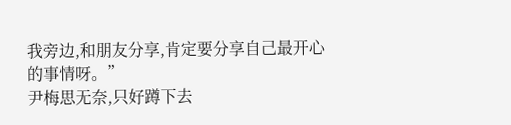我旁边,和朋友分享,肯定要分享自己最开心的事情呀。”
尹梅思无奈,只好蹲下去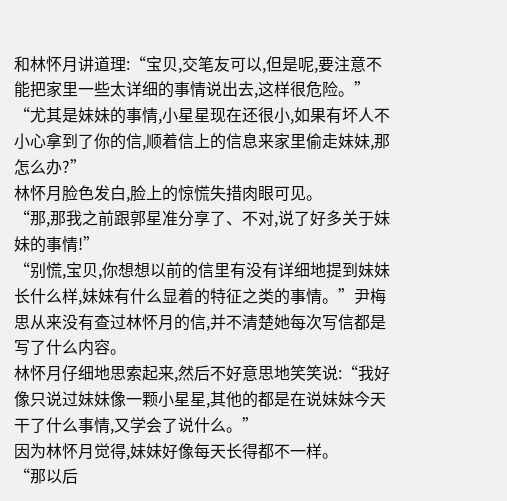和林怀月讲道理:“宝贝,交笔友可以,但是呢,要注意不能把家里一些太详细的事情说出去,这样很危险。”
“尤其是妹妹的事情,小星星现在还很小,如果有坏人不小心拿到了你的信,顺着信上的信息来家里偷走妹妹,那怎么办?”
林怀月脸色发白,脸上的惊慌失措肉眼可见。
“那,那我之前跟郭星准分享了、不对,说了好多关于妹妹的事情!”
“别慌,宝贝,你想想以前的信里有没有详细地提到妹妹长什么样,妹妹有什么显着的特征之类的事情。”尹梅思从来没有查过林怀月的信,并不清楚她每次写信都是写了什么内容。
林怀月仔细地思索起来,然后不好意思地笑笑说:“我好像只说过妹妹像一颗小星星,其他的都是在说妹妹今天干了什么事情,又学会了说什么。”
因为林怀月觉得,妹妹好像每天长得都不一样。
“那以后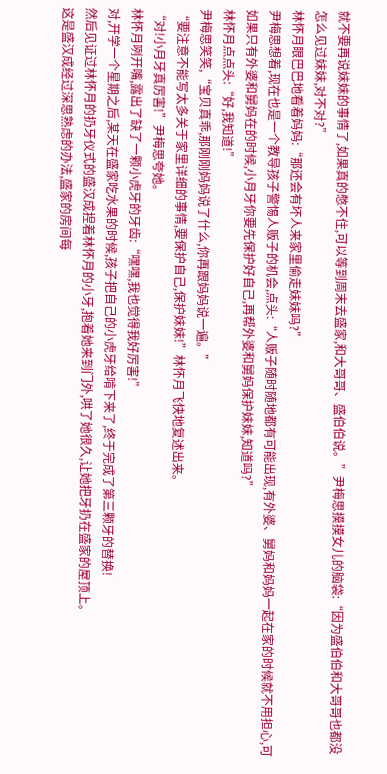就不要再说妹妹的事情了,如果真的憋不住,可以等到周末去盛家,和大哥哥、盛伯伯说。”尹梅思摸摸女儿的脑袋:“因为盛伯伯和大哥哥也都没怎么见过妹妹,对不对?”
林怀月眼巴巴地看着妈妈:“那还会有坏人来家里偷走妹妹吗?”
尹梅思想着,现在也是一个教导孩子警惕人贩子的机会,点头:“人贩子随时随地都有可能出现,有外婆、舅妈和妈妈一起在家的时候就不用担心,可如果只有外婆和舅妈在的时候,小月牙你要先保护好自己,再帮外婆和舅妈保护妹妹,知道吗?”
林怀月点点头:“好,我知道!”
尹梅思笑笑,“宝贝真乖,那刚刚妈妈说了什么,你再跟妈妈说一遍。”
“要注意不能写太多关于家里详细的事情,要保护自己,保护妹妹!”林怀月飞快地复述出来。
“对!小月牙真厉害!”尹梅思夸她。
林怀月咧开嘴,露出了缺了一颗小虎牙的牙齿:“嘿嘿,我也觉得我好厉害!”
对,开学一个星期之后,某天在盛家吃水果的时候,孩子把自己的小虎牙给啃下来了,终于完成了第三颗牙的替换!
然后见证过林怀月的扔牙仪式的盛汉成捏着林怀月的小牙,抱着她来到门外,哄了她很久,让她把牙扔在盛家的屋顶上。
这是盛汉成经过深思熟虑的办法,盛家的房间每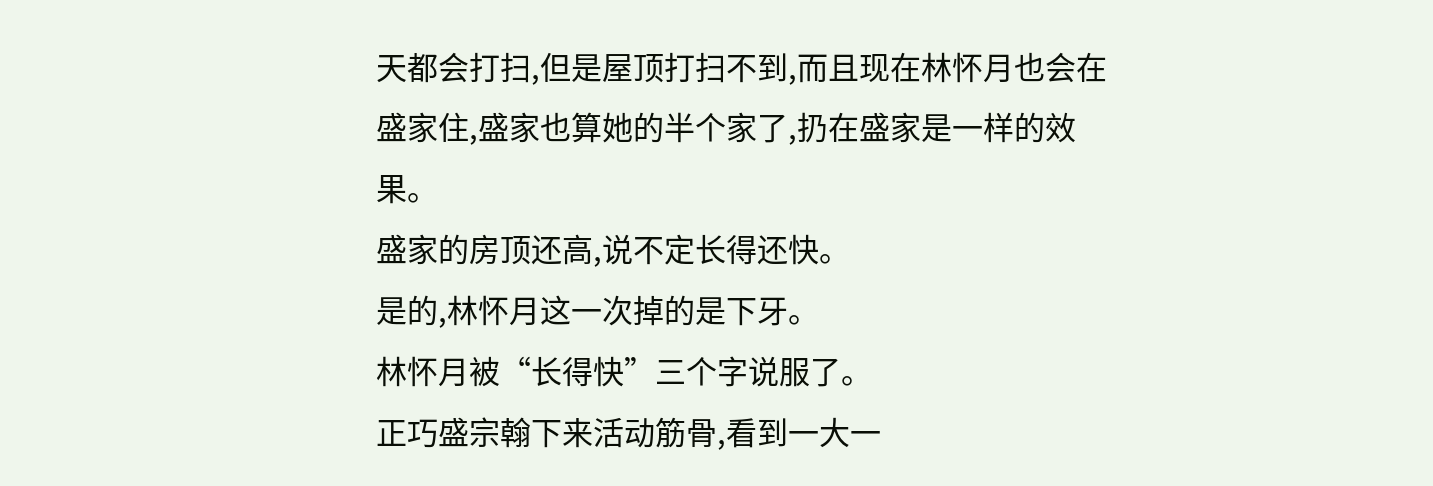天都会打扫,但是屋顶打扫不到,而且现在林怀月也会在盛家住,盛家也算她的半个家了,扔在盛家是一样的效果。
盛家的房顶还高,说不定长得还快。
是的,林怀月这一次掉的是下牙。
林怀月被“长得快”三个字说服了。
正巧盛宗翰下来活动筋骨,看到一大一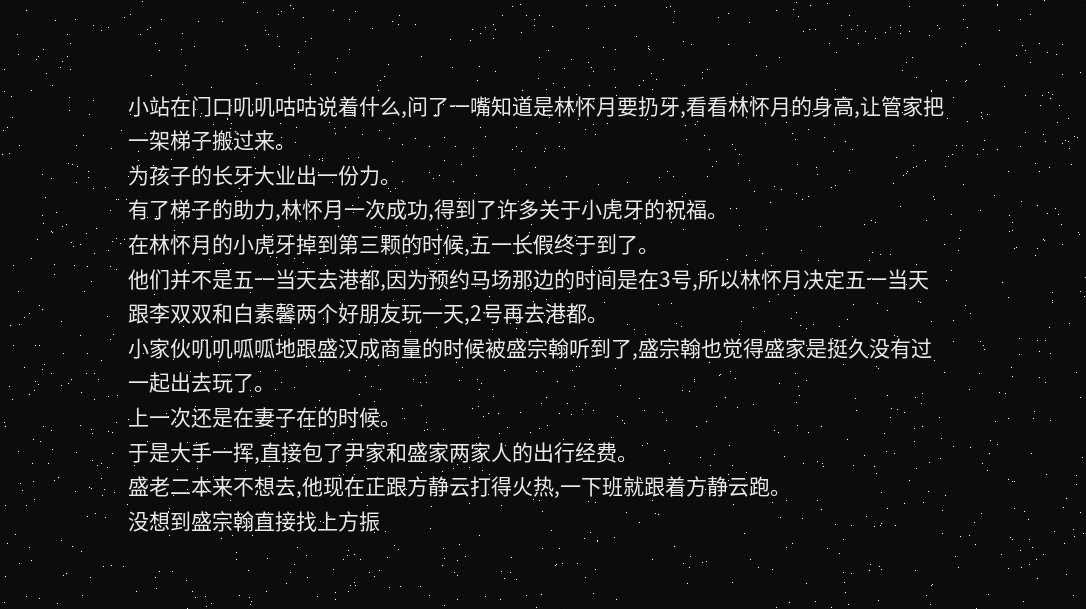小站在门口叽叽咕咕说着什么,问了一嘴知道是林怀月要扔牙,看看林怀月的身高,让管家把一架梯子搬过来。
为孩子的长牙大业出一份力。
有了梯子的助力,林怀月一次成功,得到了许多关于小虎牙的祝福。
在林怀月的小虎牙掉到第三颗的时候,五一长假终于到了。
他们并不是五一当天去港都,因为预约马场那边的时间是在3号,所以林怀月决定五一当天跟李双双和白素馨两个好朋友玩一天,2号再去港都。
小家伙叽叽呱呱地跟盛汉成商量的时候被盛宗翰听到了,盛宗翰也觉得盛家是挺久没有过一起出去玩了。
上一次还是在妻子在的时候。
于是大手一挥,直接包了尹家和盛家两家人的出行经费。
盛老二本来不想去,他现在正跟方静云打得火热,一下班就跟着方静云跑。
没想到盛宗翰直接找上方振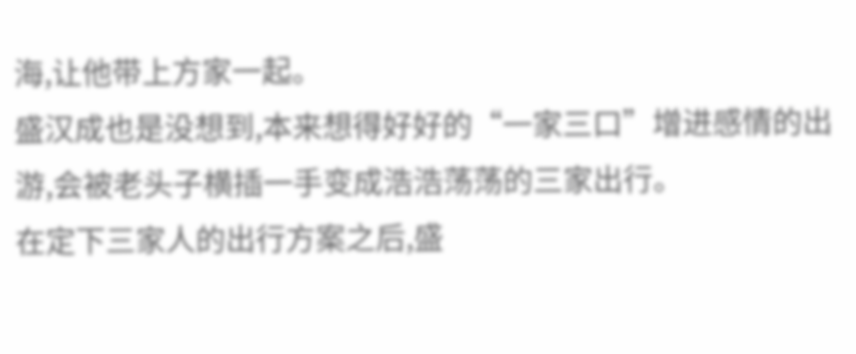海,让他带上方家一起。
盛汉成也是没想到,本来想得好好的“一家三口”增进感情的出游,会被老头子横插一手变成浩浩荡荡的三家出行。
在定下三家人的出行方案之后,盛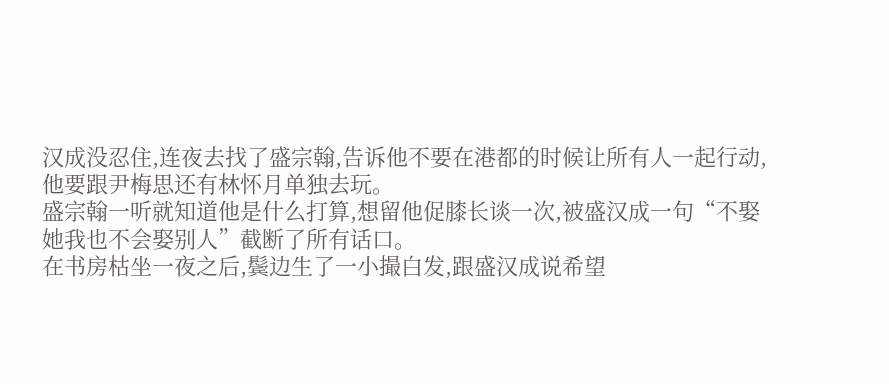汉成没忍住,连夜去找了盛宗翰,告诉他不要在港都的时候让所有人一起行动,他要跟尹梅思还有林怀月单独去玩。
盛宗翰一听就知道他是什么打算,想留他促膝长谈一次,被盛汉成一句“不娶她我也不会娶别人”截断了所有话口。
在书房枯坐一夜之后,鬓边生了一小撮白发,跟盛汉成说希望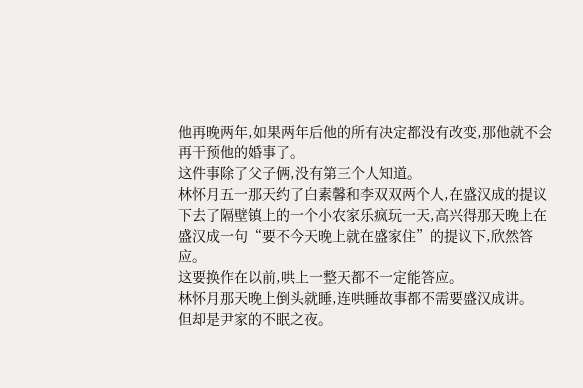他再晚两年,如果两年后他的所有决定都没有改变,那他就不会再干预他的婚事了。
这件事除了父子俩,没有第三个人知道。
林怀月五一那天约了白素馨和李双双两个人,在盛汉成的提议下去了隔壁镇上的一个小农家乐疯玩一天,高兴得那天晚上在盛汉成一句“要不今天晚上就在盛家住”的提议下,欣然答应。
这要换作在以前,哄上一整天都不一定能答应。
林怀月那天晚上倒头就睡,连哄睡故事都不需要盛汉成讲。
但却是尹家的不眠之夜。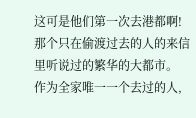这可是他们第一次去港都啊!
那个只在偷渡过去的人的来信里听说过的繁华的大都市。
作为全家唯一一个去过的人,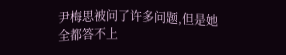尹梅思被问了许多问题,但是她全都答不上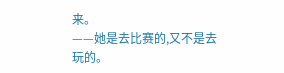来。
——她是去比赛的,又不是去玩的。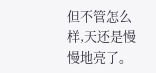但不管怎么样,天还是慢慢地亮了。